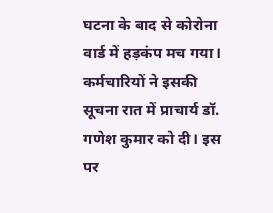घटना के बाद से कोरोना वार्ड में हड़कंप मच गया। कर्मचारियों ने इसकी सूचना रात में प्राचार्य डॉ. गणेश कुमार को दी। इस पर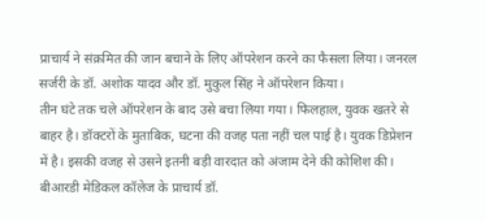प्राचार्य ने संक्रमित की जान बचाने के लिए ऑपरेशन करने का फैसला लिया। जनरल सर्जरी के डॉ. अशोक यादव और डॉ. मुकुल सिंह ने ऑपरेशन किया।
तीन घंटे तक चले ऑपरेशन के बाद उसे बचा लिया गया। फिलहाल, युवक खतरे से बाहर है। डॉक्टरों के मुताबिक, घटना की वजह पता नहीं चल पाई है। युवक डिप्रेशन में है। इसकी वजह से उसने इतनी बड़ी वारदात को अंजाम देने की कोशिश की।
बीआरडी मेडिकल कॉलेज के प्राचार्य डॉ.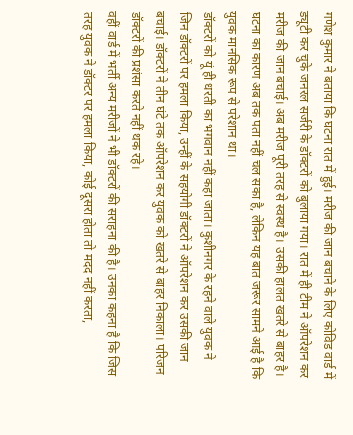गणेश कुमार ने बताया कि घटना रात में हुई। मरीज की जान बचाने के लिए कोविड वार्ड में ड्यूटी कर चुके जनरल सर्जरी के डॉक्टरों को बुलाया गया। रात में ही टीम ने ऑपरेशन कर मरीज की जान बचाई। अब मरीज पूरी तरह से स्वस्थ है। उसकी हालत खतरे से बाहर है। घटना का कारण अब तक पता नहीं चल सका है, लेकिन यह बात जरूर सामने आई है कि युवक मानसिक रूप से परेशान था।
डॉक्टरों को यूं ही धरती का भगवान नहीं कहा जाता। कुशीनगर के रहने वाले युवक ने जिन डॉक्टरों पर हमला किया, उन्हीं के सहयोगी डॉक्टरों ने ऑपरेशन कर उसकी जान बचाई। डॉक्टरों ने तीन घंटे तक ऑपरेशन कर युवक को खतरे से बाहर निकाला। परिजन डॉक्टरों की प्रशंसा करते नहीं थक रहे।
वहीं वार्ड में भर्ती अन्य मरीजों ने भी डॉक्टरों की सराहना की है। उनका कहना है कि जिस तरह युवक ने डॉक्टर पर हमला किया, कोई दूसरा होता तो मदद नहीं करता,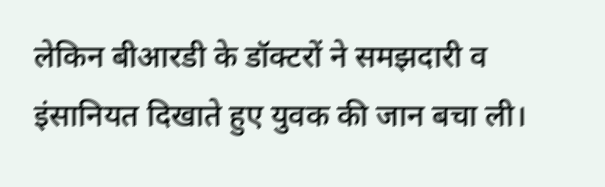लेकिन बीआरडी के डॉक्टरों ने समझदारी व इंसानियत दिखाते हुए युवक की जान बचा ली।